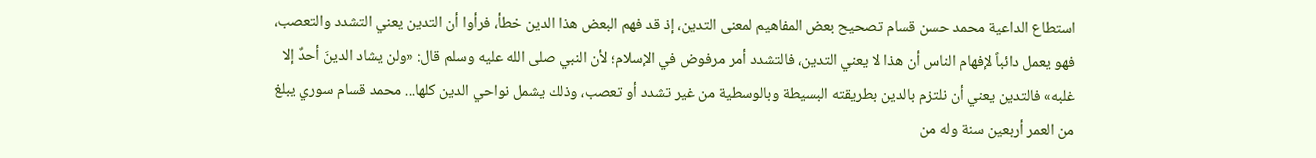استطاع الداعية محمد حسن قسام تصحيح بعض المفاهيم لمعنى التدين، إذ قد فهم البعض هذا الدين خطأ، فرأوا أن التدين يعني التشدد والتعصب، فهو يعمل دائباً لإفهام الناس أن هذا لا يعني التدين، فالتشدد أمر مرفوض في الإسلام؛ لأن النبي صلى الله عليه وسلم قال: «ولن يشاد الدينَ أحدٌ إلا غلبه» فالتدين يعني أن نلتزم بالدين بطريقته البسيطة وبالوسطية من غير تشدد أو تعصب، وذلك يشمل نواحي الدين كلها... محمد قسام سوري يبلغ من العمر أربعين سنة وله من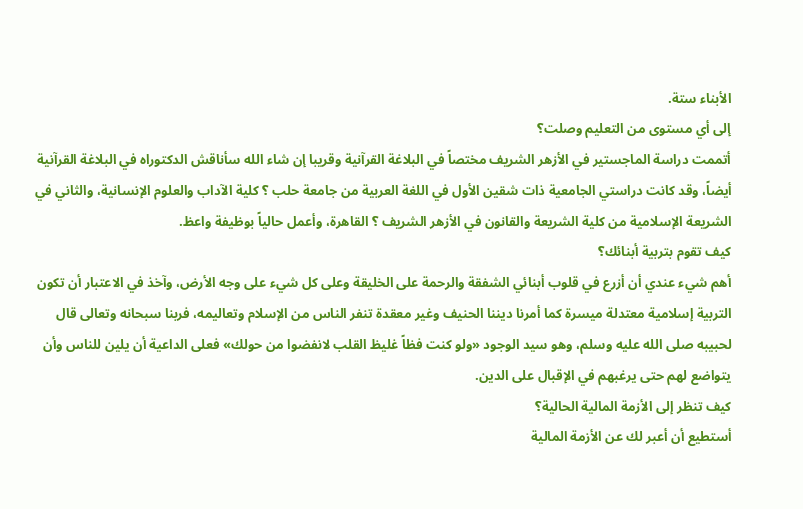الأبناء ستة.
إلى أي مستوى من التعليم وصلت؟
أتممت دراسة الماجستير في الأزهر الشريف مختصاً في البلاغة القرآنية وقريبا إن شاء الله سأناقش الدكتوراه في البلاغة القرآنية أيضاً، وقد كانت دراستي الجامعية ذات شقين الأول في اللغة العربية من جامعة حلب ؟ كلية الآداب والعلوم الإنسانية، والثاني في الشريعة الإسلامية من كلية الشريعة والقانون في الأزهر الشريف ؟ القاهرة، وأعمل حالياً بوظيفة واعظ.
كيف تقوم بتربية أبنائك؟
أهم شيء عندي أن أزرع في قلوب أبنائي الشفقة والرحمة على الخليقة وعلى كل شيء على وجه الأرض، وآخذ في الاعتبار أن تكون التربية إسلامية معتدلة ميسرة كما أمرنا ديننا الحنيف وغير معقدة تنفر الناس من الإسلام وتعاليمه، فربنا سبحانه وتعالى قال لحبيبه صلى الله عليه وسلم، وهو سيد الوجود «ولو كنت فظاً غليظ القلب لانفضوا من حولك» فعلى الداعية أن يلين للناس وأن يتواضع لهم حتى يرغبهم في الإقبال على الدين.
كيف تنظر إلى الأزمة المالية الحالية؟
أستطيع أن أعبر لك عن الأزمة المالية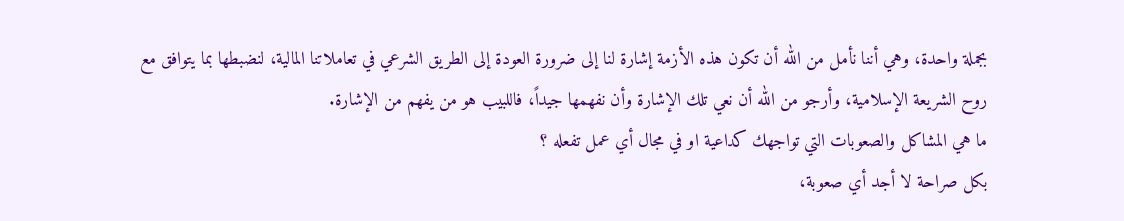بجملة واحدة، وهي أننا نأمل من الله أن تكون هذه الأزمة إشارة لنا إلى ضرورة العودة إلى الطريق الشرعي في تعاملاتنا المالية، لنضبطها بما يتوافق مع روح الشريعة الإسلامية، وأرجو من الله أن نعي تلك الإشارة وأن نفهمها جيداً، فاللبيب هو من يفهم من الإشارة.
ما هي المشاكل والصعوبات التي تواجهك كداعية او في مجال أي عمل تفعله ؟
بكل صراحة لا أجد أي صعوبة،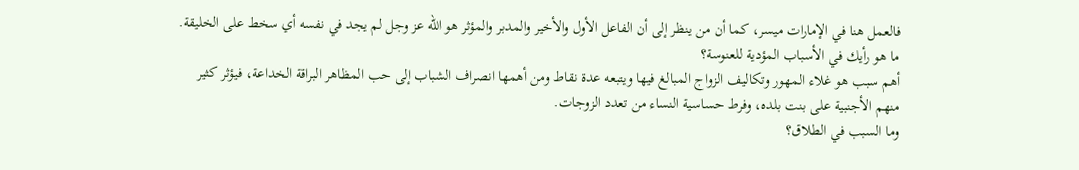فالعمل هنا في الإمارات ميسر، كما أن من ينظر إلى أن الفاعل الأول والأخير والمدبر والمؤثر هو الله عز وجل لم يجد في نفسه أي سخط على الخليقة.
ما هو رأيك في الأسباب المؤدية للعنوسة؟
أهم سبب هو غلاء المهور وتكاليف الزواج المبالغ فيها ويتبعه عدة نقاط ومن أهمها انصراف الشباب إلى حب المظاهر البراقة الخداعة، فيؤثر كثير منهم الأجنبية على بنت بلده، وفرط حساسية النساء من تعدد الزوجات.
وما السبب في الطلاق؟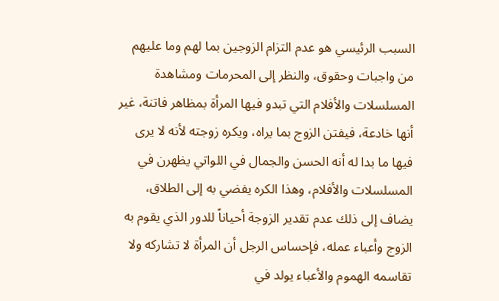السبب الرئيسي هو عدم التزام الزوجين بما لهم وما عليهم من واجبات وحقوق، والنظر إلى المحرمات ومشاهدة المسلسلات والأفلام التي تبدو فيها المرأة بمظاهر فاتنة، غير أنها خادعة، فيفتن الزوج بما يراه، ويكره زوجته لأنه لا يرى فيها ما بدا له أنه الحسن والجمال في اللواتي يظهرن في المسلسلات والأفلام، وهذا الكره يفضي به إلى الطلاق، يضاف إلى ذلك عدم تقدير الزوجة أحياناً للدور الذي يقوم به الزوج وأعباء عمله، فإحساس الرجل أن المرأة لا تشاركه ولا تقاسمه الهموم والأعباء يولد في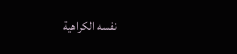نفسه الكراهية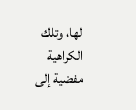لها، وتلك الكراهية مفضية إلى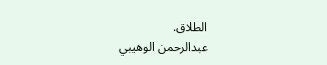الطلاق.
عبدالرحمن الوهيبي